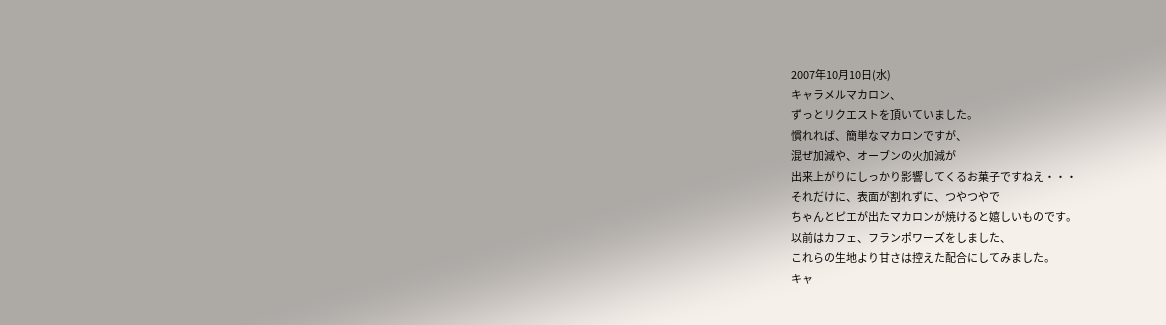2007年10月10日(水)
キャラメルマカロン、
ずっとリクエストを頂いていました。
慣れれば、簡単なマカロンですが、
混ぜ加減や、オーブンの火加減が
出来上がりにしっかり影響してくるお菓子ですねえ・・・
それだけに、表面が割れずに、つやつやで
ちゃんとピエが出たマカロンが焼けると嬉しいものです。
以前はカフェ、フランポワーズをしました、
これらの生地より甘さは控えた配合にしてみました。
キャ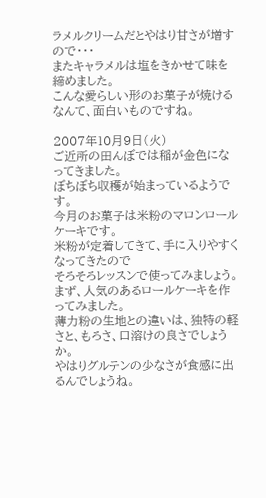ラメルクリームだとやはり甘さが増すので・・・
またキャラメルは塩をきかせて味を締めました。
こんな愛らしい形のお菓子が焼けるなんて、面白いものですね。

2007年10月9日(火)
ご近所の田んぼでは稲が金色になってきました。
ぼちぼち収穫が始まっているようです。
今月のお菓子は米粉のマロンロールケーキです。
米粉が定着してきて、手に入りやすくなってきたので
そろそろレッスンで使ってみましょう。
まず、人気のあるロールケーキを作ってみました。
薄力粉の生地との違いは、独特の軽さと、もろさ、口溶けの良さでしょうか。
やはりグルテンの少なさが食感に出るんでしょうね。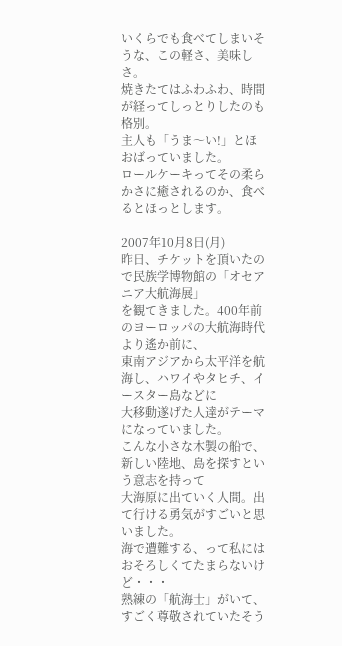いくらでも食べてしまいそうな、この軽さ、美味しさ。
焼きたてはふわふわ、時間が経ってしっとりしたのも格別。
主人も「うま〜い!」とほおばっていました。
ロールケーキってその柔らかさに癒されるのか、食べるとほっとします。

2007年10月8日(月)
昨日、チケットを頂いたので民族学博物館の「オセアニア大航海展」
を観てきました。400年前のヨーロッパの大航海時代より遙か前に、
東南アジアから太平洋を航海し、ハワイやタヒチ、イースター島などに
大移動遂げた人達がテーマになっていました。
こんな小さな木製の船で、新しい陸地、島を探すという意志を持って
大海原に出ていく人間。出て行ける勇気がすごいと思いました。
海で遭難する、って私にはおそろしくてたまらないけど・・・
熟練の「航海士」がいて、すごく尊敬されていたそう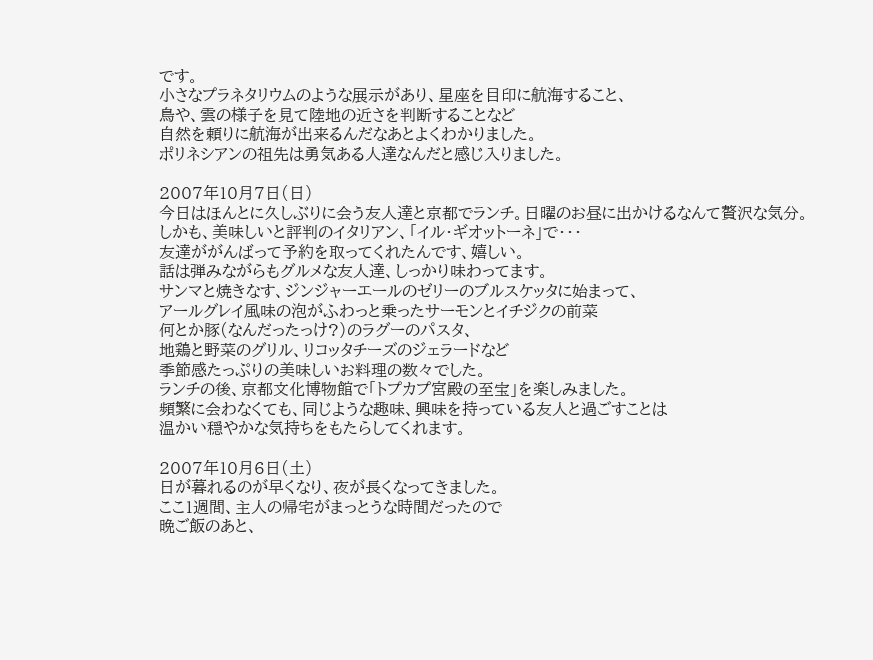です。
小さなプラネタリウムのような展示があり、星座を目印に航海すること、
鳥や、雲の様子を見て陸地の近さを判断することなど
自然を頼りに航海が出来るんだなあとよくわかりました。
ポリネシアンの祖先は勇気ある人達なんだと感じ入りました。

2007年10月7日(日)
今日はほんとに久しぶりに会う友人達と京都でランチ。日曜のお昼に出かけるなんて贅沢な気分。
しかも、美味しいと評判のイタリアン、「イル・ギオットーネ」で・・・
友達ががんばって予約を取ってくれたんです、嬉しい。
話は弾みながらもグルメな友人達、しっかり味わってます。
サンマと焼きなす、ジンジャーエールのゼリーのブルスケッタに始まって、
アールグレイ風味の泡がふわっと乗ったサーモンとイチジクの前菜
何とか豚(なんだったっけ?)のラグーのパスタ、
地鶏と野菜のグリル、リコッタチーズのジェラードなど
季節感たっぷりの美味しいお料理の数々でした。
ランチの後、京都文化博物館で「トプカプ宮殿の至宝」を楽しみました。
頻繁に会わなくても、同じような趣味、興味を持っている友人と過ごすことは
温かい穏やかな気持ちをもたらしてくれます。

2007年10月6日(土)
日が暮れるのが早くなり、夜が長くなってきました。
ここ1週間、主人の帰宅がまっとうな時間だったので
晩ご飯のあと、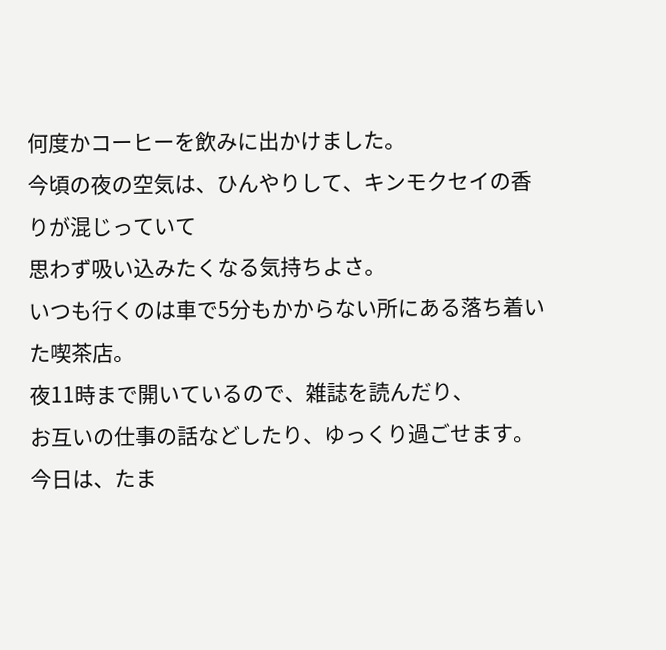何度かコーヒーを飲みに出かけました。
今頃の夜の空気は、ひんやりして、キンモクセイの香りが混じっていて
思わず吸い込みたくなる気持ちよさ。
いつも行くのは車で5分もかからない所にある落ち着いた喫茶店。
夜11時まで開いているので、雑誌を読んだり、
お互いの仕事の話などしたり、ゆっくり過ごせます。
今日は、たま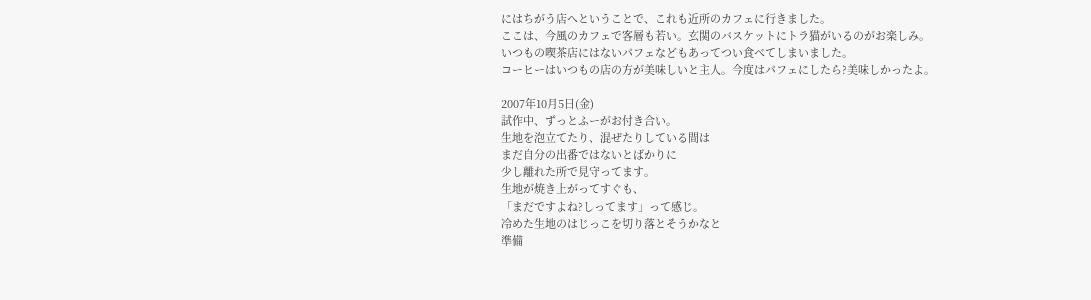にはちがう店へということで、これも近所のカフェに行きました。
ここは、今風のカフェで客層も若い。玄関のバスケットにトラ猫がいるのがお楽しみ。
いつもの喫茶店にはないパフェなどもあってつい食べてしまいました。
コーヒーはいつもの店の方が美味しいと主人。今度はパフェにしたら?美味しかったよ。

2007年10月5日(金)
試作中、ずっとふーがお付き合い。
生地を泡立てたり、混ぜたりしている間は
まだ自分の出番ではないとばかりに
少し離れた所で見守ってます。
生地が焼き上がってすぐも、
「まだですよね?しってます」って感じ。
冷めた生地のはじっこを切り落とそうかなと
準備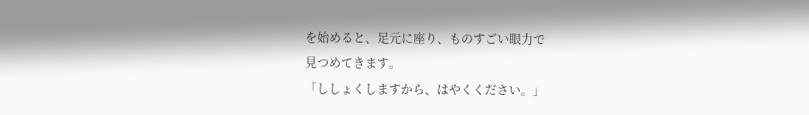を始めると、足元に座り、ものすごい眼力で
見つめてきます。
「ししょくしますから、はやくください。」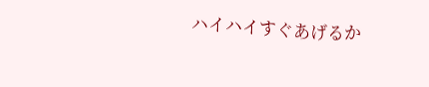ハイハイすぐあげるか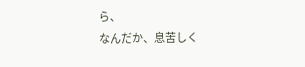ら、
なんだか、息苦しく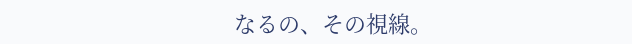なるの、その視線。